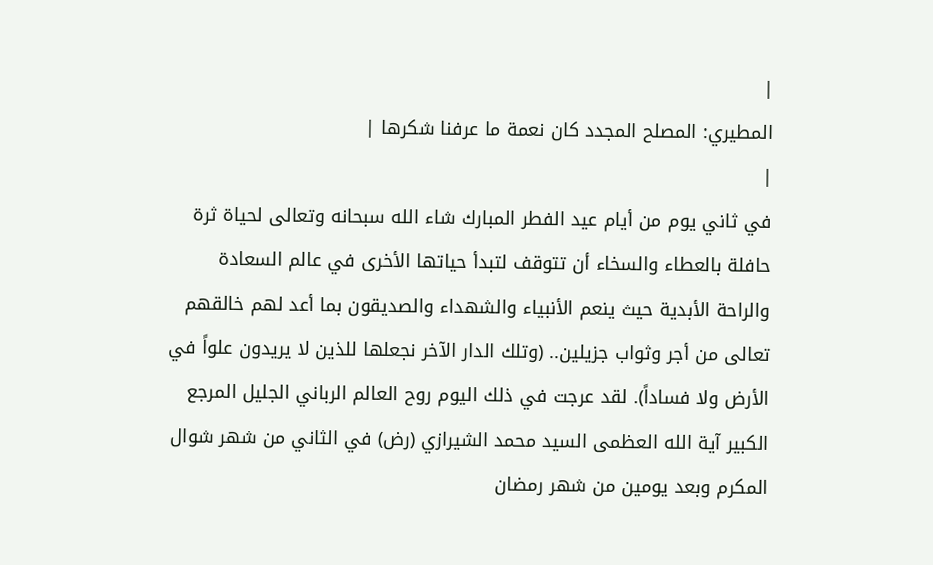|
المطيري: المصلح المجدد كان نعمة ما عرفنا شكرها |
|
في ثاني يوم من أيام عيد الفطر المبارك شاء الله سبحانه وتعالى لحياة ثرة حافلة بالعطاء والسخاء أن تتوقف لتبدأ حياتها الأخرى في عالم السعادة والراحة الأبدية حيث ينعم الأنبياء والشهداء والصديقون بما أعد لهم خالقهم تعالى من أجر وثواب جزيلين.. (وتلك الدار الآخر نجعلها للذين لا يريدون علواً في الأرض ولا فساداً). لقد عرجت في ذلك اليوم روح العالم الرباني الجليل المرجع الكبير آية الله العظمى السيد محمد الشيرازي (رض) في الثاني من شهر شوال المكرم وبعد يومين من شهر رمضان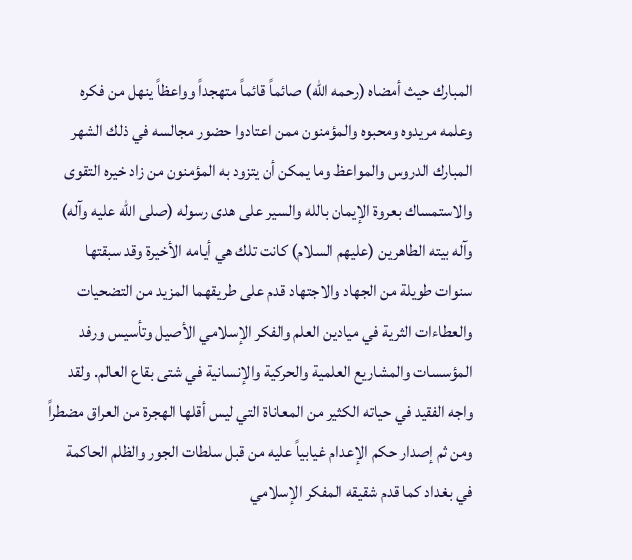المبارك حيث أمضاه (رحمه الله) صائماً قائماً متهجداً وواعظاً ينهل من فكره وعلمه مريدوه ومحبوه والمؤمنون ممن اعتادوا حضور مجالسه في ذلك الشهر المبارك الدروس والمواعظ وما يمكن أن يتزود به المؤمنون من زاد خيره التقوى والاستمساك بعروة الإيمان بالله والسير على هدى رسوله (صلى الله عليه وآله) وآله بيته الطاهرين (عليهم السلام) كانت تلك هي أيامه الأخيرة وقد سبقتها سنوات طويلة من الجهاد والاجتهاد قدم على طريقهما المزيد من التضحيات والعطاءات الثرية في ميادين العلم والفكر الإسلامي الأصيل وتأسيس ورفد المؤسسات والمشاريع العلمية والحركية والإنسانية في شتى بقاع العالم. ولقد واجه الفقيد في حياته الكثير من المعاناة التي ليس أقلها الهجرة من العراق مضطراً ومن ثم إصدار حكم الإعدام غيابياً عليه من قبل سلطات الجور والظلم الحاكمة في بغداد كما قدم شقيقه المفكر الإسلامي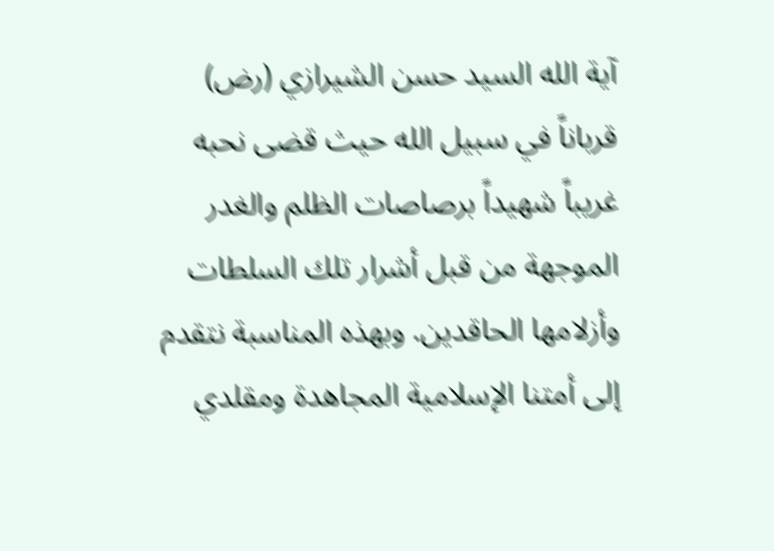آية الله السيد حسن الشيرازي (رض) قرباناً في سبيل الله حيث قضى نحبه غريباً شهيداً برصاصات الظلم والغدر الموجهة من قبل أشرار تلك السلطات وأزلامها الحاقدين. وبهذه المناسبة نتقدم إلى أمتنا الإسلامية المجاهدة ومقلدي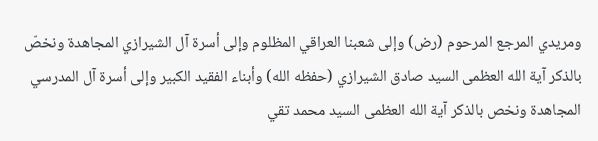ومريدي المرجع المرحوم (رض) وإلى شعبنا العراقي المظلوم وإلى أسرة آل الشيرازي المجاهدة ونخصّ بالذكر آية الله العظمى السيد صادق الشيرازي (حفظه الله) وأبناء الفقيد الكبير وإلى أسرة آل المدرسي المجاهدة ونخص بالذكر آية الله العظمى السيد محمد تقي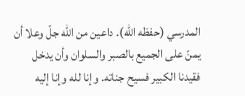المدرسي (حفظه الله). داعين من الله جلّ وعلا أن يمنّ على الجميع بالصبر والسلوان وأن يدخل فقيدنا الكبير فسيح جناته. وإنا لله وإنا إليه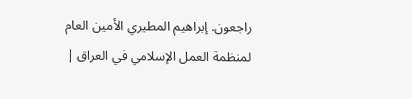راجعون. إبراهيم المطيري الأمين العام لمنظمة العمل الإسلامي في العراق |